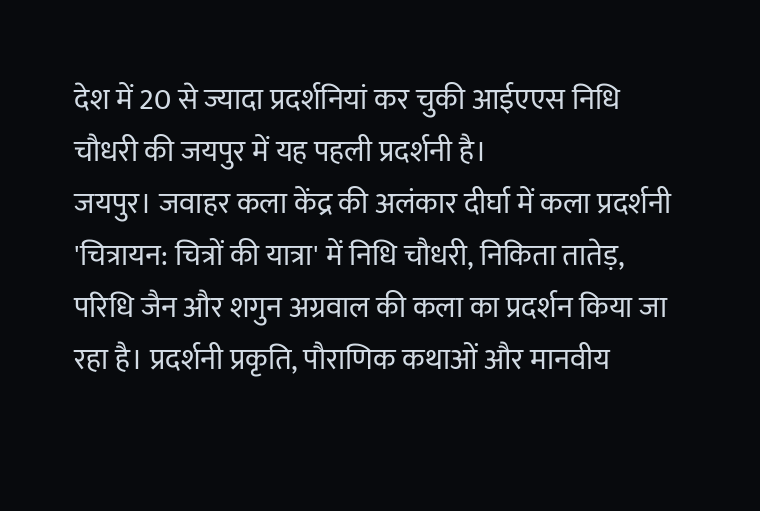देश में 20 से ज्यादा प्रदर्शनियां कर चुकी आईएएस निधि चौधरी की जयपुर में यह पहली प्रदर्शनी है।
जयपुर। जवाहर कला केंद्र की अलंकार दीर्घा में कला प्रदर्शनी 'चित्रायन: चित्रों की यात्रा' में निधि चौधरी, निकिता तातेड़, परिधि जैन और शगुन अग्रवाल की कला का प्रदर्शन किया जा रहा है। प्रदर्शनी प्रकृति, पौराणिक कथाओं और मानवीय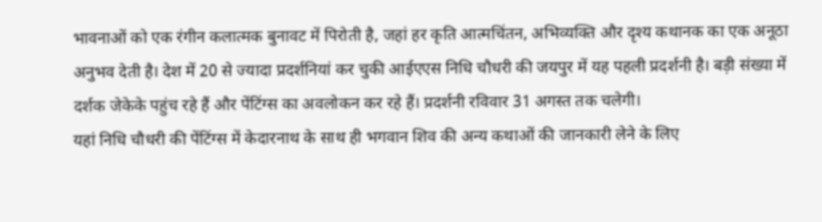भावनाओं को एक रंगीन कलात्मक बुनावट में पिरोती है, जहां हर कृति आत्मचिंतन, अभिव्यक्ति और दृश्य कथानक का एक अनूठा अनुभव देती है। देश में 20 से ज्यादा प्रदर्शनियां कर चुकी आईएएस निधि चौधरी की जयपुर में यह पहली प्रदर्शनी है। बड़ी संख्या में दर्शक जेकेके पहुंच रहे हैं और पेंटिंग्स का अवलोकन कर रहे हैं। प्रदर्शनी रविवार 31 अगस्त तक चलेगी।
यहां निधि चौधरी की पेंटिंग्स में केदारनाथ के साथ ही भगवान शिव की अन्य कथाओं की जानकारी लेने के लिए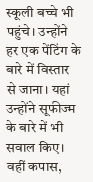स्कूली बच्चे भी पहुंचे। उन्होंने हर एक पेंटिंग के बारे में विस्तार से जाना। यहां उन्होंने सूफीज्म के बारे में भी सवाल किए। वहीं कपास,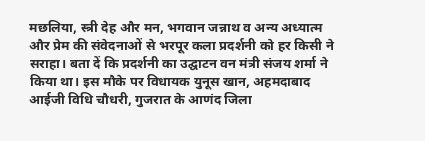मछलिया, स्त्री देह और मन, भगवान जन्नाथ व अन्य अध्यात्म और प्रेम की संवेदनाओं से भरपूर कला प्रदर्शनी को हर किसी ने सराहा। बता दें कि प्रदर्शनी का उद्घाटन वन मंत्री संजय शर्मा ने किया था। इस मौके पर विधायक युनूस खान, अहमदाबाद आईजी विधि चौधरी, गुजरात के आणंद जिला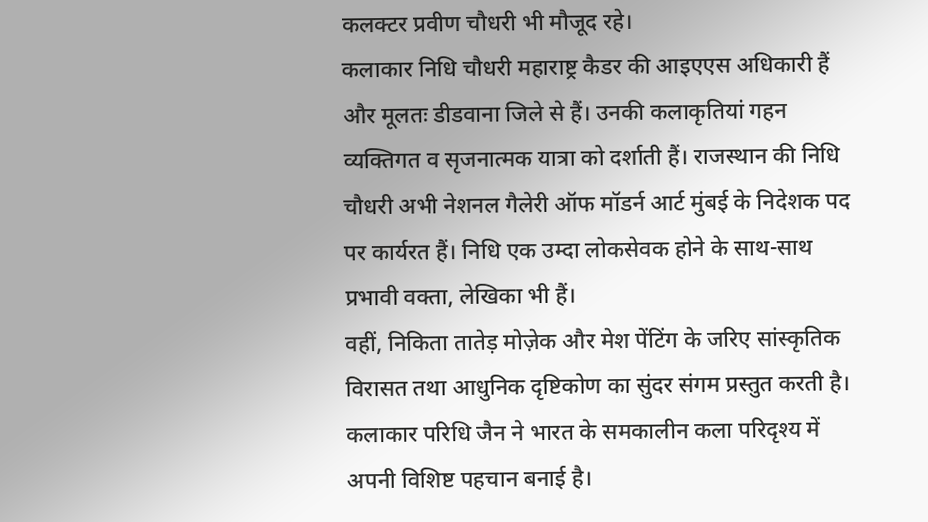कलक्टर प्रवीण चौधरी भी मौजूद रहे।
कलाकार निधि चौधरी महाराष्ट्र कैडर की आइएएस अधिकारी हैं और मूलतः डीडवाना जिले से हैं। उनकी कलाकृतियां गहन व्यक्तिगत व सृजनात्मक यात्रा को दर्शाती हैं। राजस्थान की निधि चौधरी अभी नेशनल गैलेरी ऑफ मॉडर्न आर्ट मुंबई के निदेशक पद पर कार्यरत हैं। निधि एक उम्दा लोकसेवक होने के साथ-साथ प्रभावी वक्ता, लेखिका भी हैं।
वहीं, निकिता तातेड़ मोज़ेक और मेश पेंटिंग के जरिए सांस्कृतिक विरासत तथा आधुनिक दृष्टिकोण का सुंदर संगम प्रस्तुत करती है। कलाकार परिधि जैन ने भारत के समकालीन कला परिदृश्य में अपनी विशिष्ट पहचान बनाई है।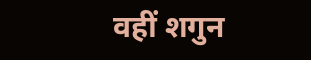वहीं शगुन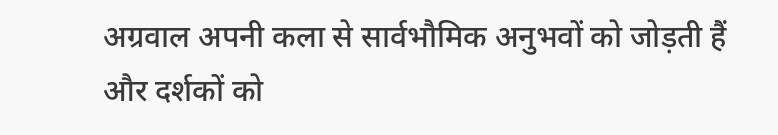अग्रवाल अपनी कला से सार्वभौमिक अनुभवों को जोड़ती हैं और दर्शकों को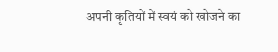अपनी कृतियों में स्वयं को खोजने का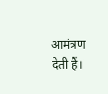आमंत्रण देती हैं।